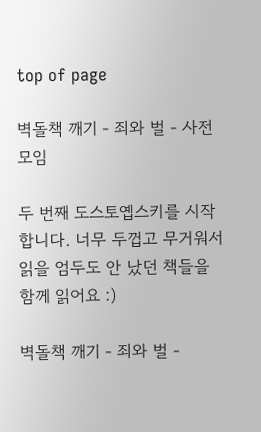top of page

벽돌책 깨기 - 죄와 벌 - 사전 모임

두 번째 도스토옙스키를 시작합니다. 너무 두껍고 무거워서 읽을 엄두도 안 났던 책들을 함께 읽어요 :)

벽돌책 깨기 - 죄와 벌 -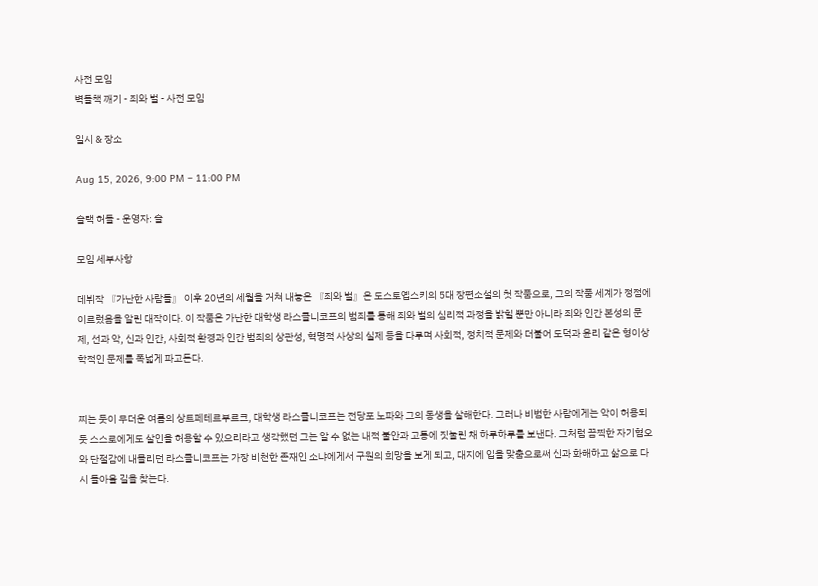사전 모임
벽돌책 깨기 - 죄와 벌 - 사전 모임

일시 & 장소

Aug 15, 2026, 9:00 PM – 11:00 PM

슬랙 허들 - 운영자: 슬

모임 세부사항

데뷔작 『가난한 사람들』 이후 20년의 세월을 거쳐 내놓은 『죄와 벌』은 도스토옙스키의 5대 장편소설의 첫 작품으로, 그의 작품 세계가 정점에 이르렀음을 알린 대작이다. 이 작품은 가난한 대학생 라스콜니코프의 범죄를 통해 죄와 벌의 심리적 과정을 밝힐 뿐만 아니라 죄와 인간 본성의 문제, 선과 악, 신과 인간, 사회적 환경과 인간 범죄의 상관성, 혁명적 사상의 실제 등을 다루며 사회적, 정치적 문제와 더불어 도덕과 윤리 같은 형이상학적인 문제를 폭넓게 파고든다.


찌는 듯이 무더운 여름의 상트페테르부르크, 대학생 라스콜니코프는 전당포 노파와 그의 동생을 살해한다. 그러나 비범한 사람에게는 악이 허용되듯 스스로에게도 살인을 허용할 수 있으리라고 생각했던 그는 알 수 없는 내적 불안과 고통에 짓눌린 채 하루하루를 보낸다. 그처럼 끔찍한 자기혐오와 단절감에 내몰리던 라스콜니코프는 가장 비천한 존재인 소냐에게서 구원의 희망을 보게 되고, 대지에 입을 맞춤으로써 신과 화해하고 삶으로 다시 돌아올 길을 찾는다.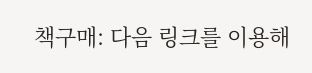책구매: 다음 링크를 이용해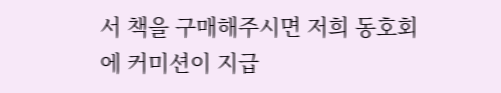서 책을 구매해주시면 저희 동호회에 커미션이 지급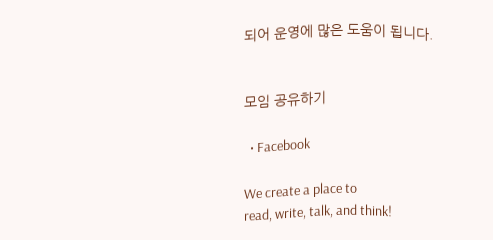되어 운영에 많은 도움이 됩니다.


모임 공유하기

  • Facebook

We create a place to
read, write, talk, and think!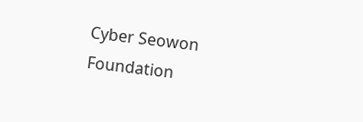Cyber Seowon Foundation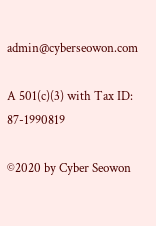admin@cyberseowon.com

A 501(c)(3) with Tax ID: 87-1990819

©2020 by Cyber Seowon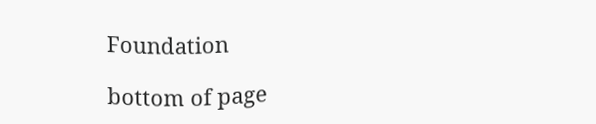Foundation

bottom of page